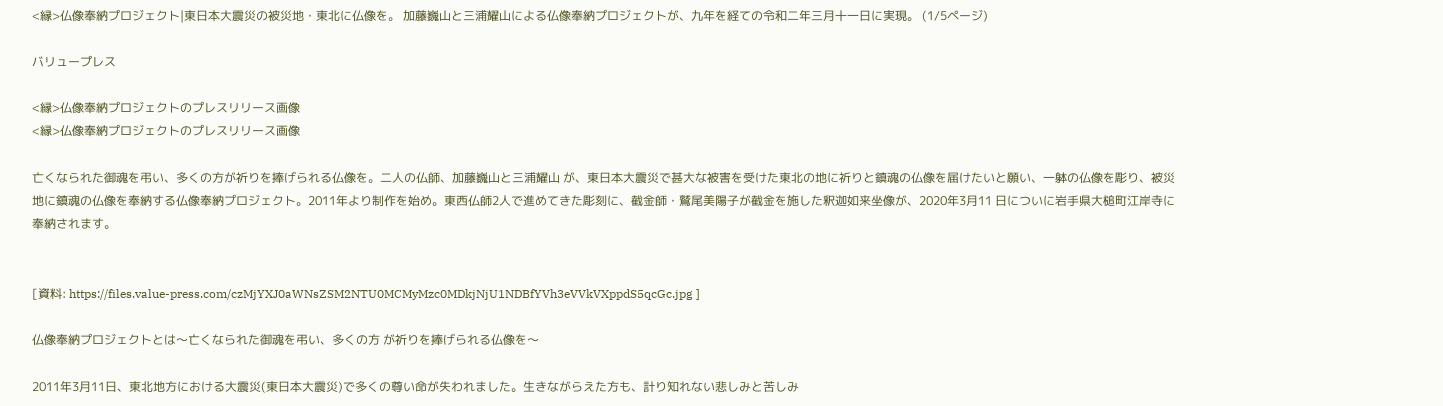<縁>仏像奉納プロジェクト|東日本大震災の被災地・東北に仏像を。 加藤巍山と三浦耀山による仏像奉納プロジェクトが、九年を経ての令和二年三月十一日に実現。 (1/5ページ)

バリュープレス

<縁>仏像奉納プロジェクトのプレスリリース画像
<縁>仏像奉納プロジェクトのプレスリリース画像

亡くなられた御魂を弔い、多くの方が祈りを捧げられる仏像を。二人の仏師、加藤巍山と三浦耀山 が、東日本大震災で甚大な被害を受けた東北の地に祈りと鎮魂の仏像を届けたいと願い、一躰の仏像を彫り、被災地に鎮魂の仏像を奉納する仏像奉納プロジェクト。2011年より制作を始め。東西仏師2人で進めてきた彫刻に、截金師・鷲尾美陽子が截金を施した釈迦如来坐像が、2020年3月11 日についに岩手県大槌町江岸寺に奉納されます。


[資料: https://files.value-press.com/czMjYXJ0aWNsZSM2NTU0MCMyMzc0MDkjNjU1NDBfYVh3eVVkVXppdS5qcGc.jpg ]

仏像奉納プロジェクトとは〜亡くなられた御魂を弔い、多くの方 が祈りを捧げられる仏像を〜

2011年3月11日、東北地方における大震災(東日本大震災)で多くの尊い命が失われました。生きながらえた方も、計り知れない悲しみと苦しみ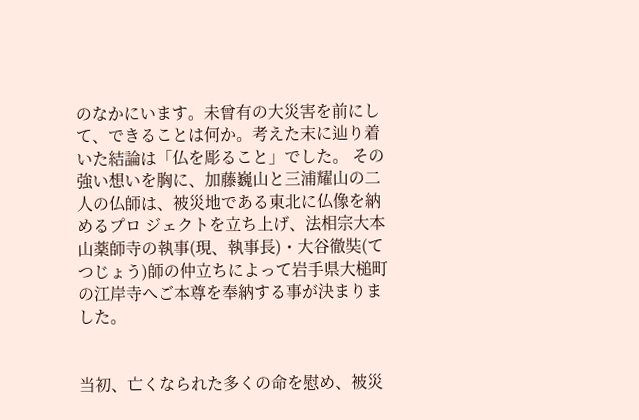のなかにいます。未曾有の大災害を前にして、できることは何か。考えた末に辿り着いた結論は「仏を彫ること」でした。 その強い想いを胸に、加藤巍山と三浦耀山の二人の仏師は、被災地である東北に仏像を納めるプロ ジェクトを立ち上げ、法相宗大本山薬師寺の執事(現、執事長)・大谷徹奘(てつじょう)師の仲立ちによって岩手県大槌町の江岸寺へご本尊を奉納する事が決まりました。


当初、亡くなられた多くの命を慰め、被災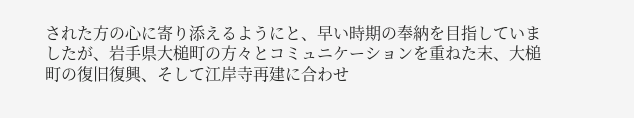された方の心に寄り添えるようにと、早い時期の奉納を目指していましたが、岩手県大槌町の方々とコミュニケーションを重ねた末、大槌町の復旧復興、そして江岸寺再建に合わせ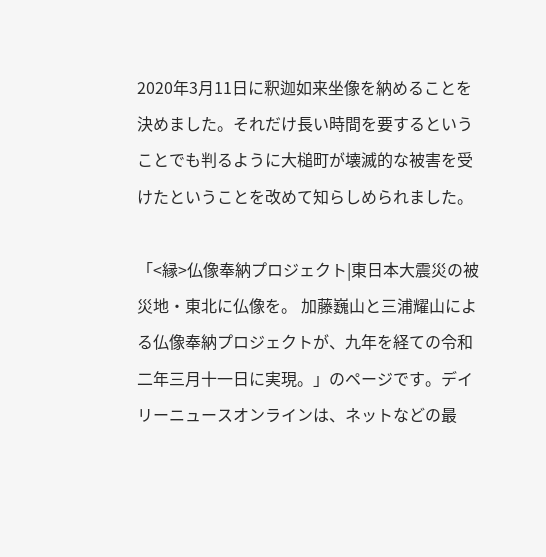2020年3月11日に釈迦如来坐像を納めることを決めました。それだけ長い時間を要するということでも判るように大槌町が壊滅的な被害を受けたということを改めて知らしめられました。

「<縁>仏像奉納プロジェクト|東日本大震災の被災地・東北に仏像を。 加藤巍山と三浦耀山による仏像奉納プロジェクトが、九年を経ての令和二年三月十一日に実現。」のページです。デイリーニュースオンラインは、ネットなどの最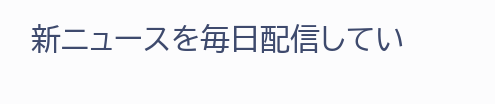新ニュースを毎日配信してい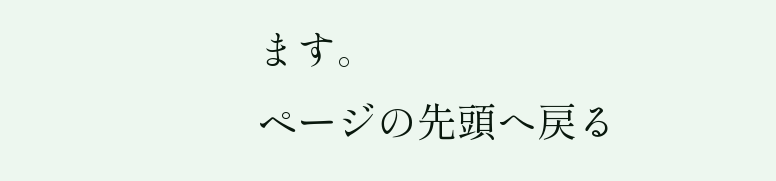ます。
ページの先頭へ戻る